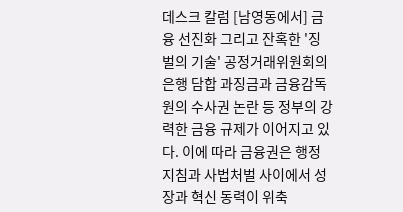데스크 칼럼 [남영동에서] 금융 선진화 그리고 잔혹한 '징벌의 기술' 공정거래위원회의 은행 담합 과징금과 금융감독원의 수사권 논란 등 정부의 강력한 금융 규제가 이어지고 있다. 이에 따라 금융권은 행정지침과 사법처벌 사이에서 성장과 혁신 동력이 위축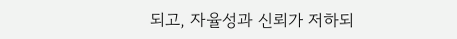되고, 자율성과 신뢰가 저하되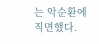는 악순환에 직면했다.